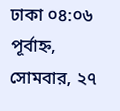ঢাকা ০৪:০৬ পূর্বাহ্ন, সোমবার, ২৭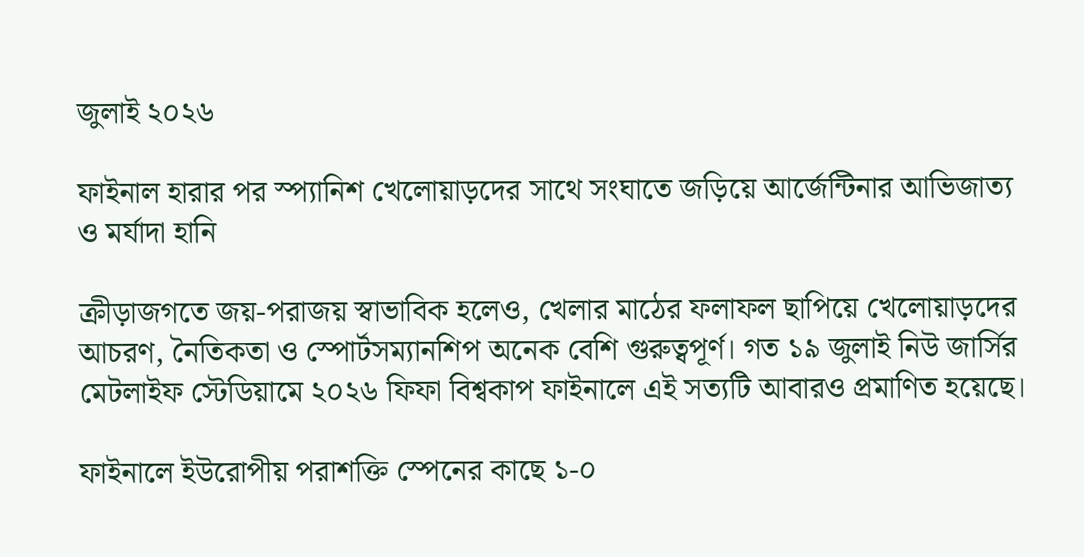জুলাই ২০২৬

ফাইনাল হারার পর স্প্যানিশ খেলোয়াড়দের সাথে সংঘাতে জড়িয়ে আর্জেন্টিনার আভিজাত্য ও মর্যাদা হানি

ক্রীড়াজগতে জয়-পরাজয় স্বাভাবিক হলেও, খেলার মাঠের ফলাফল ছাপিয়ে খেলোয়াড়দের আচরণ, নৈতিকতা ও স্পোর্টসম্যানশিপ অনেক বেশি গুরুত্বপূর্ণ। গত ১৯ জুলাই নিউ জার্সির মেটলাইফ স্টেডিয়ামে ২০২৬ ফিফা বিশ্বকাপ ফাইনালে এই সত্যটি আবারও প্রমাণিত হয়েছে।

ফাইনালে ইউরোপীয় পরাশক্তি স্পেনের কাছে ১-০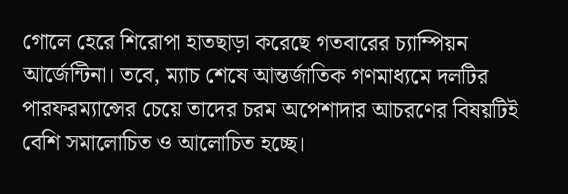গোলে হেরে শিরোপা হাতছাড়া করেছে গতবারের চ্যাম্পিয়ন আর্জেন্টিনা। তবে, ম্যাচ শেষে আন্তর্জাতিক গণমাধ্যমে দলটির পারফরম্যান্সের চেয়ে তাদের চরম অপেশাদার আচরণের বিষয়টিই বেশি সমালোচিত ও আলোচিত হচ্ছে।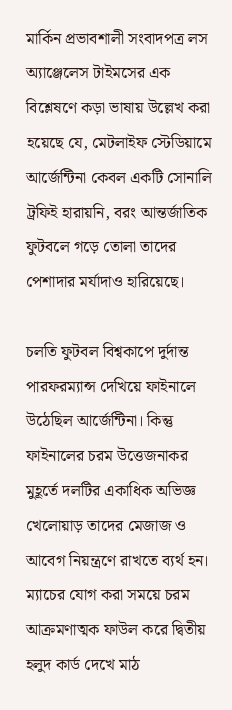মার্কিন প্রভাবশালী সংবাদপত্র লস অ্যাঞ্জেলেস টাইমসের এক বিশ্লেষণে কড়া ভাষায় উল্লেখ করা হয়েছে যে, মেটলাইফ স্টেডিয়ামে আর্জেন্টিনা কেবল একটি সোনালি ট্রফিই হারায়নি, বরং আন্তর্জাতিক ফুটবলে গড়ে তোলা তাদের পেশাদার মর্যাদাও হারিয়েছে।

চলতি ফুটবল বিশ্বকাপে দুর্দান্ত পারফরম্যান্স দেখিয়ে ফাইনালে উঠেছিল আর্জেন্টিনা। কিন্তু ফাইনালের চরম উত্তেজনাকর মুহূর্তে দলটির একাধিক অভিজ্ঞ খেলোয়াড় তাদের মেজাজ ও আবেগ নিয়ন্ত্রণে রাখতে ব্যর্থ হন। ম্যাচের যোগ করা সময়ে চরম আক্রমণাত্মক ফাউল করে দ্বিতীয় হলুদ কার্ড দেখে মাঠ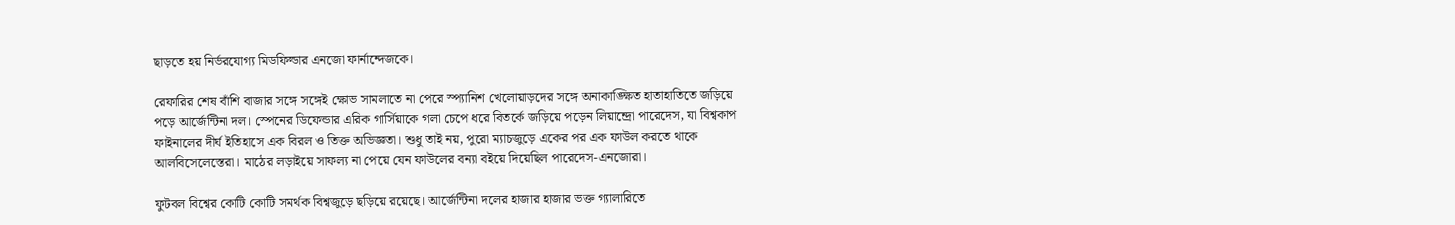ছাড়তে হয় নির্ভরযোগ্য মিডফিল্ডার এনজো ফার্নান্দেজকে।

রেফারির শেষ বাঁশি বাজার সঙ্গে সঙ্গেই ক্ষোভ সামলাতে না পেরে স্প্যানিশ খেলোয়াড়দের সঙ্গে অনাকাঙ্ক্ষিত হাতাহাতিতে জড়িয়ে পড়ে আর্জেন্টিনা দল। স্পেনের ডিফেন্ডার এরিক গার্সিয়াকে গলা চেপে ধরে বিতর্কে জড়িয়ে পড়েন লিয়ান্দ্রো পারেদেস, যা বিশ্বকাপ ফাইনালের দীর্ঘ ইতিহাসে এক বিরল ও তিক্ত অভিজ্ঞতা। শুধু তাই নয়, পুরো ম্যাচজুড়ে একের পর এক ফাউল করতে থাকে আলবিসেলেস্তেরা। মাঠের লড়াইয়ে সাফল্য না পেয়ে যেন ফাউলের বন্যা বইয়ে দিয়েছিল পারেদেস-এনজোরা।

ফুটবল বিশ্বের কোটি কোটি সমর্থক বিশ্বজুড়ে ছড়িয়ে রয়েছে। আর্জেন্টিনা দলের হাজার হাজার ভক্ত গ্যালারিতে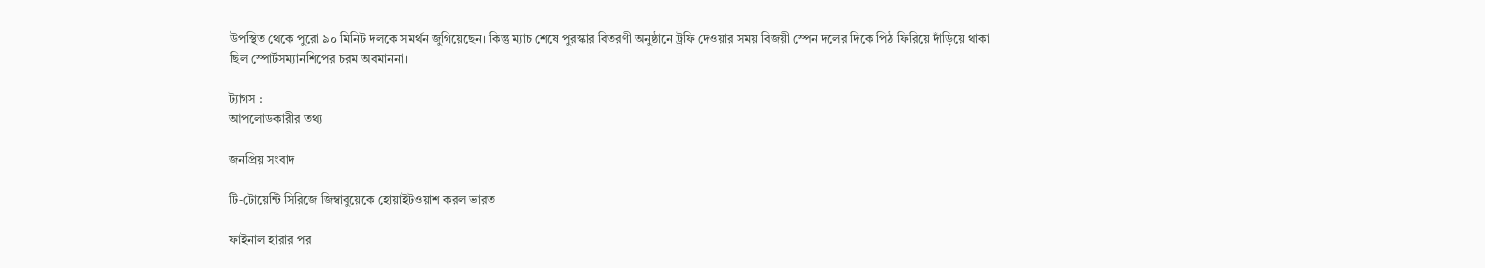উপস্থিত থেকে পুরো ৯০ মিনিট দলকে সমর্থন জুগিয়েছেন। কিন্তু ম্যাচ শেষে পুরস্কার বিতরণী অনুষ্ঠানে ট্রফি দেওয়ার সময় বিজয়ী স্পেন দলের দিকে পিঠ ফিরিয়ে দাঁড়িয়ে থাকা ছিল স্পোর্টসম্যানশিপের চরম অবমাননা।

ট্যাগস :
আপলোডকারীর তথ্য

জনপ্রিয় সংবাদ

টি-টোয়েন্টি সিরিজে জিম্বাবুয়েকে হোয়াইটওয়াশ করল ভারত

ফাইনাল হারার পর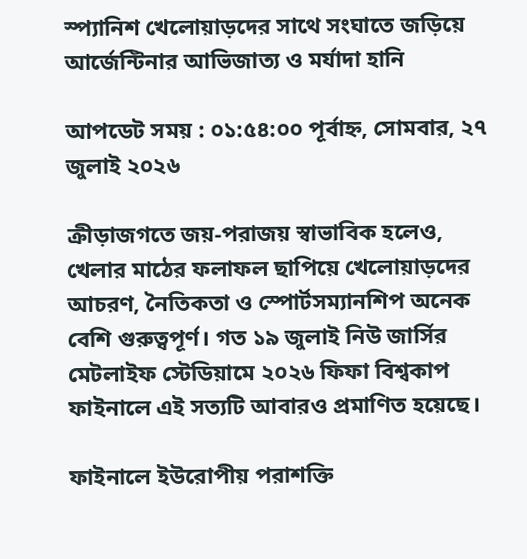স্প্যানিশ খেলোয়াড়দের সাথে সংঘাতে জড়িয়ে আর্জেন্টিনার আভিজাত্য ও মর্যাদা হানি

আপডেট সময় : ০১:৫৪:০০ পূর্বাহ্ন, সোমবার, ২৭ জুলাই ২০২৬

ক্রীড়াজগতে জয়-পরাজয় স্বাভাবিক হলেও, খেলার মাঠের ফলাফল ছাপিয়ে খেলোয়াড়দের আচরণ, নৈতিকতা ও স্পোর্টসম্যানশিপ অনেক বেশি গুরুত্বপূর্ণ। গত ১৯ জুলাই নিউ জার্সির মেটলাইফ স্টেডিয়ামে ২০২৬ ফিফা বিশ্বকাপ ফাইনালে এই সত্যটি আবারও প্রমাণিত হয়েছে।

ফাইনালে ইউরোপীয় পরাশক্তি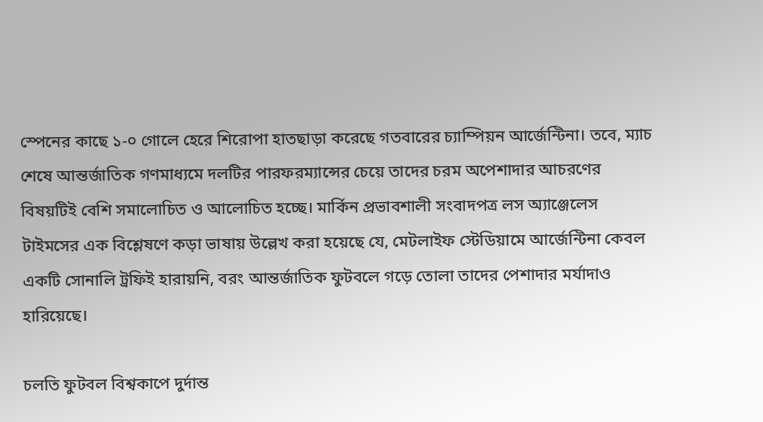স্পেনের কাছে ১-০ গোলে হেরে শিরোপা হাতছাড়া করেছে গতবারের চ্যাম্পিয়ন আর্জেন্টিনা। তবে, ম্যাচ শেষে আন্তর্জাতিক গণমাধ্যমে দলটির পারফরম্যান্সের চেয়ে তাদের চরম অপেশাদার আচরণের বিষয়টিই বেশি সমালোচিত ও আলোচিত হচ্ছে। মার্কিন প্রভাবশালী সংবাদপত্র লস অ্যাঞ্জেলেস টাইমসের এক বিশ্লেষণে কড়া ভাষায় উল্লেখ করা হয়েছে যে, মেটলাইফ স্টেডিয়ামে আর্জেন্টিনা কেবল একটি সোনালি ট্রফিই হারায়নি, বরং আন্তর্জাতিক ফুটবলে গড়ে তোলা তাদের পেশাদার মর্যাদাও হারিয়েছে।

চলতি ফুটবল বিশ্বকাপে দুর্দান্ত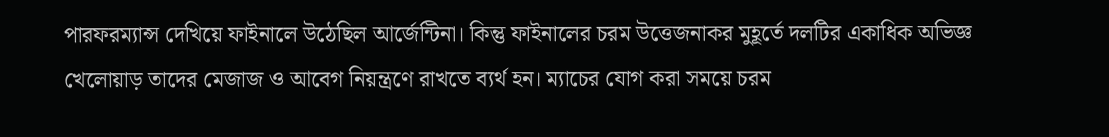পারফরম্যান্স দেখিয়ে ফাইনালে উঠেছিল আর্জেন্টিনা। কিন্তু ফাইনালের চরম উত্তেজনাকর মুহূর্তে দলটির একাধিক অভিজ্ঞ খেলোয়াড় তাদের মেজাজ ও আবেগ নিয়ন্ত্রণে রাখতে ব্যর্থ হন। ম্যাচের যোগ করা সময়ে চরম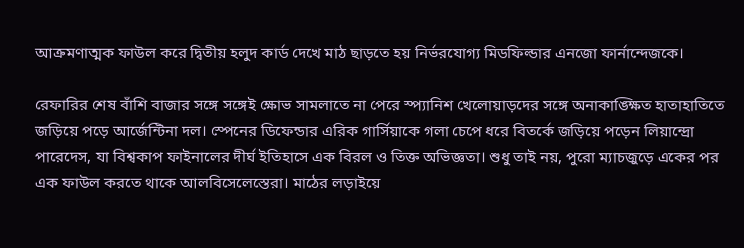আক্রমণাত্মক ফাউল করে দ্বিতীয় হলুদ কার্ড দেখে মাঠ ছাড়তে হয় নির্ভরযোগ্য মিডফিল্ডার এনজো ফার্নান্দেজকে।

রেফারির শেষ বাঁশি বাজার সঙ্গে সঙ্গেই ক্ষোভ সামলাতে না পেরে স্প্যানিশ খেলোয়াড়দের সঙ্গে অনাকাঙ্ক্ষিত হাতাহাতিতে জড়িয়ে পড়ে আর্জেন্টিনা দল। স্পেনের ডিফেন্ডার এরিক গার্সিয়াকে গলা চেপে ধরে বিতর্কে জড়িয়ে পড়েন লিয়ান্দ্রো পারেদেস, যা বিশ্বকাপ ফাইনালের দীর্ঘ ইতিহাসে এক বিরল ও তিক্ত অভিজ্ঞতা। শুধু তাই নয়, পুরো ম্যাচজুড়ে একের পর এক ফাউল করতে থাকে আলবিসেলেস্তেরা। মাঠের লড়াইয়ে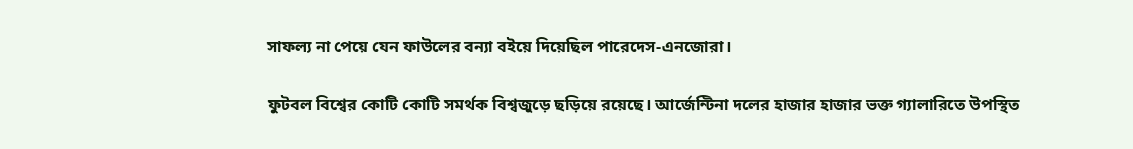সাফল্য না পেয়ে যেন ফাউলের বন্যা বইয়ে দিয়েছিল পারেদেস-এনজোরা।

ফুটবল বিশ্বের কোটি কোটি সমর্থক বিশ্বজুড়ে ছড়িয়ে রয়েছে। আর্জেন্টিনা দলের হাজার হাজার ভক্ত গ্যালারিতে উপস্থিত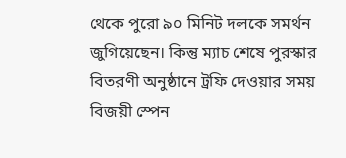থেকে পুরো ৯০ মিনিট দলকে সমর্থন জুগিয়েছেন। কিন্তু ম্যাচ শেষে পুরস্কার বিতরণী অনুষ্ঠানে ট্রফি দেওয়ার সময় বিজয়ী স্পেন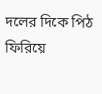দলের দিকে পিঠ ফিরিয়ে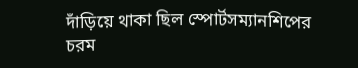দাঁড়িয়ে থাকা ছিল স্পোর্টসম্যানশিপের চরম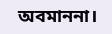অবমাননা।